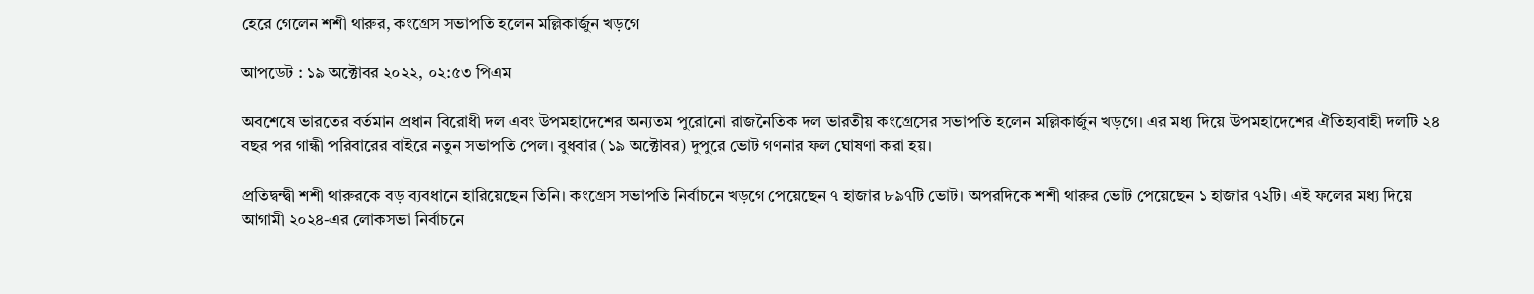হেরে গেলেন শশী থারুর, কংগ্রেস সভাপতি হলেন মল্লিকার্জুন খড়গে

আপডেট : ১৯ অক্টোবর ২০২২, ০২:৫৩ পিএম

অবশেষে ভারতের বর্তমান প্রধান বিরোধী দল এবং উপমহাদেশের অন্যতম পুরোনো রাজনৈতিক দল ভারতীয় কংগ্রেসের সভাপতি হলেন মল্লিকার্জুন খড়গে। এর মধ্য দিয়ে উপমহাদেশের ঐতিহ্যবাহী দলটি ২৪ বছর পর গান্ধী পরিবারের বাইরে নতুন সভাপতি পেল। বুধবার (১৯ অক্টোবর) দুপুরে ভোট গণনার ফল ঘোষণা করা হয়।

প্রতিদ্বন্দ্বী শশী থারুরকে বড় ব্যবধানে হারিয়েছেন তিনি। কংগ্রেস সভাপতি নির্বাচনে খড়গে পেয়েছেন ৭ হাজার ৮৯৭টি ভোট। অপরদিকে শশী থারুর ভোট পেয়েছেন ১ হাজার ৭২টি। এই ফলের মধ্য দিয়ে আগামী ২০২৪-এর লোকসভা নির্বাচনে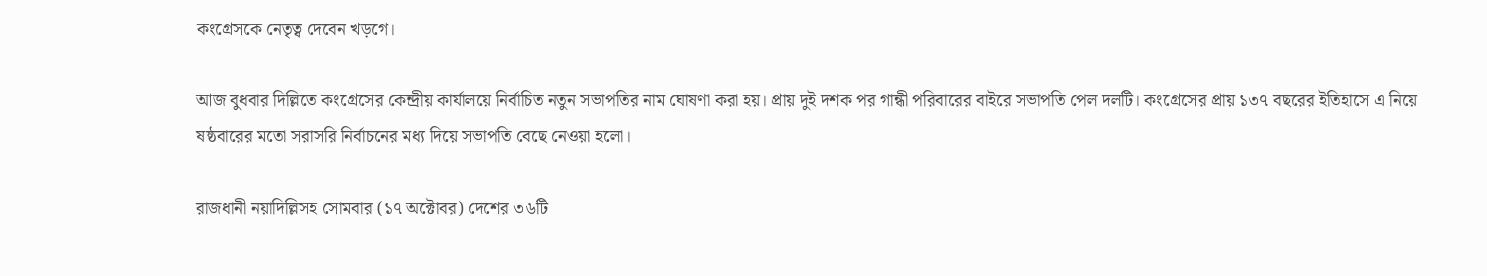কংগ্রেসকে নেতৃত্ব দেবেন খড়গে।

আজ বুধবার দিল্লিতে কংগ্রেসের কেন্দ্রীয় কার্যালয়ে নির্বাচিত নতুন সভাপতির নাম ঘোষণা করা হয়। প্রায় দুই দশক পর গান্ধী পরিবারের বাইরে সভাপতি পেল দলটি। কংগ্রেসের প্রায় ১৩৭ বছরের ইতিহাসে এ নিয়ে ষষ্ঠবারের মতো সরাসরি নির্বাচনের মধ্য দিয়ে সভাপতি বেছে নেওয়া হলো।

রাজধানী নয়াদিল্লিসহ সোমবার (১৭ অক্টোবর) দেশের ৩৬টি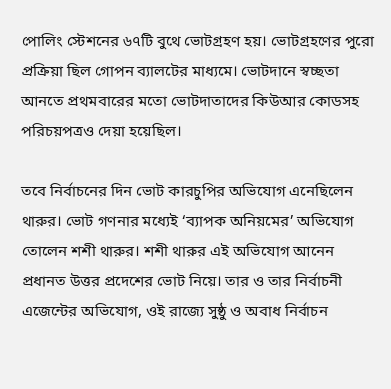পোলিং স্টেশনের ৬৭টি বুথে ভোটগ্রহণ হয়। ভোটগ্রহণের পুরো প্রক্রিয়া ছিল গোপন ব্যালটের মাধ্যমে। ভোটদানে স্বচ্ছতা আনতে প্রথমবারের মতো ভোটদাতাদের কিউআর কোডসহ পরিচয়পত্রও দেয়া হয়েছিল।

তবে নির্বাচনের দিন ভোট কারচুপির অভিযোগ এনেছিলেন থারুর। ভোট গণনার মধ্যেই ‘ব্যাপক অনিয়মের’ অভিযোগ তোলেন শশী থারুর। শশী থারুর এই অভিযোগ আনেন প্রধানত উত্তর প্রদেশের ভোট নিয়ে। তার ও তার নির্বাচনী এজেন্টের অভিযোগ, ওই রাজ্যে সুষ্ঠু ও অবাধ নির্বাচন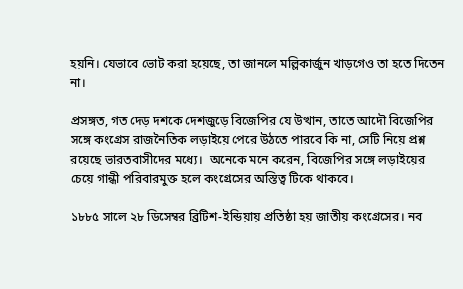হয়নি। যেভাবে ভোট করা হয়েছে, তা জানলে মল্লিকার্জুন খাড়গেও তা হতে দিতেন না।

প্রসঙ্গত, গত দেড় দশকে দেশজুড়ে বিজেপির যে উত্থান, তাতে আদৌ বিজেপির সঙ্গে কংগ্রেস রাজনৈতিক লড়াইয়ে পেরে উঠতে পারবে কি না, সেটি নিয়ে প্রশ্ন রয়েছে ভারতবাসীদের মধ্যে।  অনেকে মনে করেন, বিজেপির সঙ্গে লড়াইয়ের চেয়ে গান্ধী পরিবারমুক্ত হলে কংগ্রেসের অস্তিত্ব টিকে থাকবে।

১৮৮৫ সালে ২৮ ডিসেম্বর ব্রিটিশ-ইন্ডিয়ায় প্রতিষ্ঠা হয় জাতীয় কংগ্রেসের। নব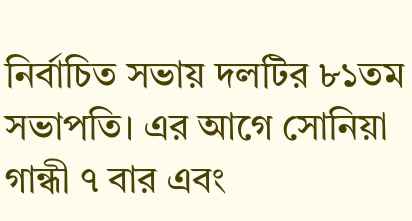নির্বাচিত সভায় দলটির ৮১তম সভাপতি। এর আগে সোনিয়া গান্ধী ৭ বার এবং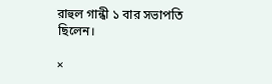রাহুল গান্ধী ১ বার সভাপতি ছিলেন।

×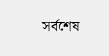সর্বশেষ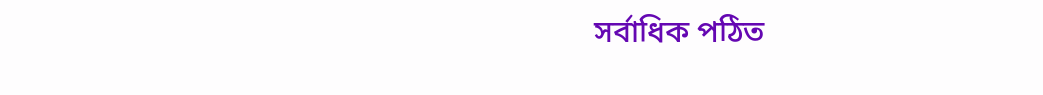সর্বাধিক পঠিত